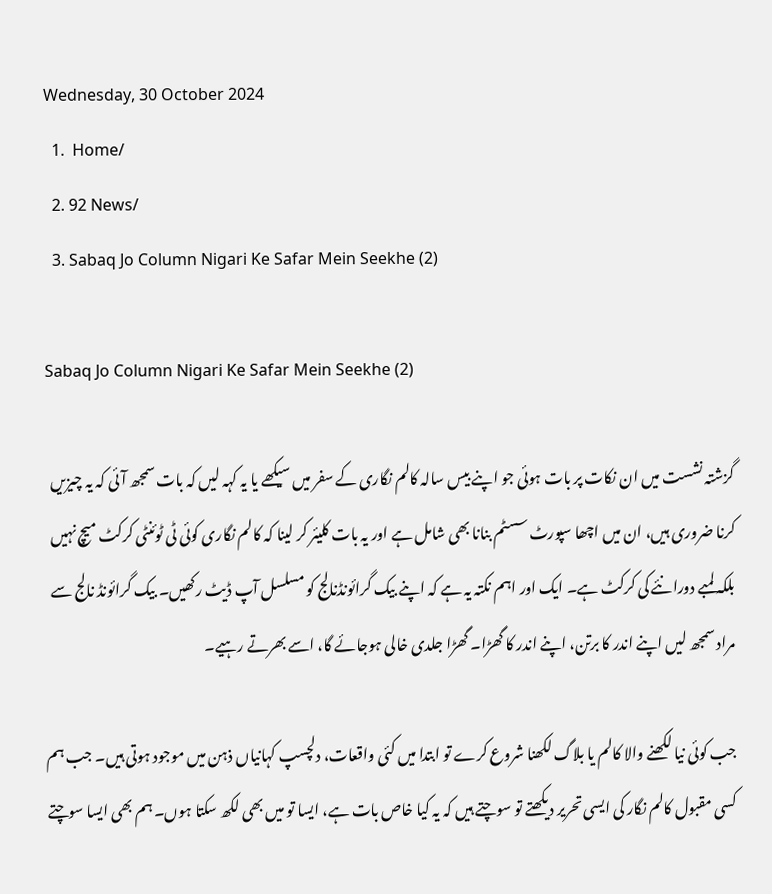Wednesday, 30 October 2024
  1.  Home/
  2. 92 News/
  3. Sabaq Jo Column Nigari Ke Safar Mein Seekhe (2)

Sabaq Jo Column Nigari Ke Safar Mein Seekhe (2)

گزشتہ نشست میں ان نکات پر بات ہوئی جو اپنے بیس سالہ کالم نگاری کے سفر میں سیکھے یا یہ کہہ لیں کہ بات سمجھ آئی کہ یہ چیزیں کرنا ضروری ہیں، ان میں اچھا سپورٹ سسٹم بنانا بھی شامل ہے اور یہ بات کلیئر کر لینا کہ کالم نگاری کوئی ٹی ٹوئنٹی کرکٹ میچ نہیں بلکہ لمبے دورانئے کی کرکٹ ہے۔ ایک اور اہم نکتہ یہ ہے کہ اپنے بیک گرائونڈنالج کو مسلسل آپ ڈیٹ رکھیں۔ بیک گرائونڈ نالج سے مراد سمجھ لیں اپنے اندر کا برتن، اپنے اندر کا گھڑا۔ گھڑا جلدی خالی ہوجائے گا، اسے بھرتے رہیے۔

جب کوئی نیا لکھنے والا کالم یا بلاگ لکھنا شروع کرے تو ابتدا میں کئی واقعات، دلچسپ کہانیاں ذہن میں موجود ہوتی ہیں۔ جب ہم کسی مقبول کالم نگار کی ایسی تحریر دیکھتے تو سوچتے ہیں کہ یہ کیا خاص بات ہے، ایسا تو میں بھی لکھ سکتا ہوں۔ ہم بھی ایسا سوچتے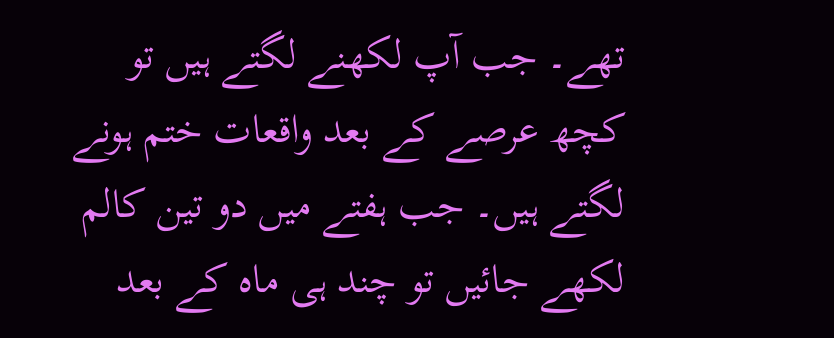تھے۔ جب آپ لکھنے لگتے ہیں تو کچھ عرصے کے بعد واقعات ختم ہونے لگتے ہیں۔ جب ہفتے میں دو تین کالم لکھے جائیں تو چند ہی ماہ کے بعد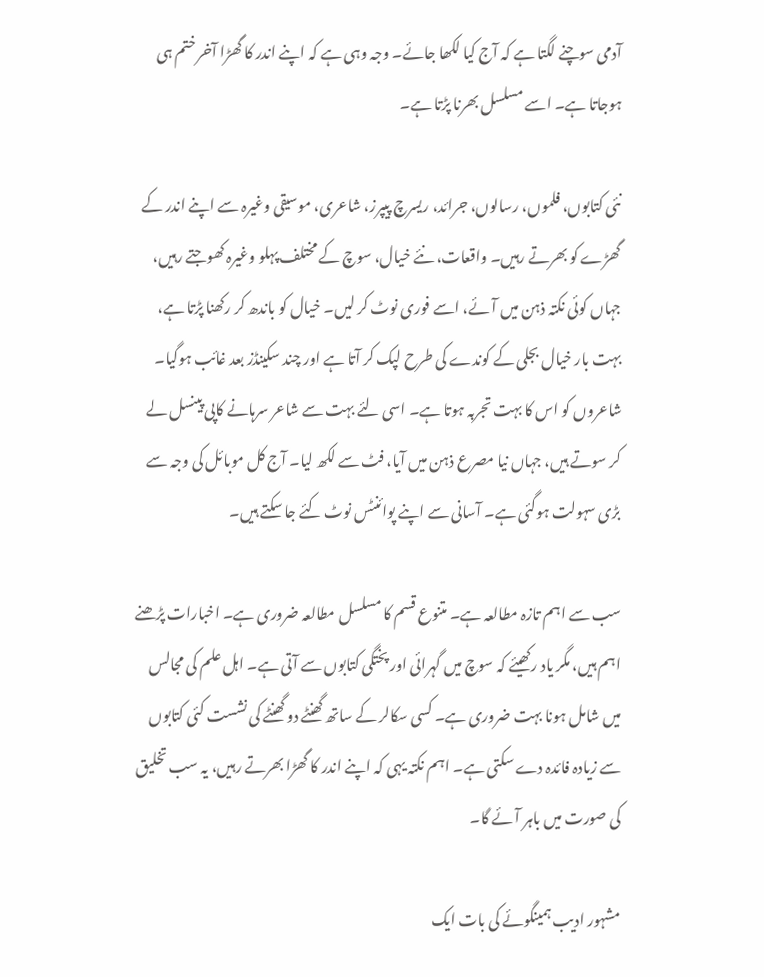آدمی سوچنے لگتا ہے کہ آج کیا لکھا جائے۔ وجہ وہی ہے کہ اپنے اندر کا گھڑا آخر ختم ہی ہوجاتا ہے۔ اسے مسلسل بھرنا پڑتا ہے۔

نئی کتابوں، فلموں، رسالوں، جرائد، ریسرچ پیپرز، شاعری، موسیقی وغیرہ سے اپنے اندر کے گھڑے کو بھرتے رہیں۔ واقعات، نئے خیال، سوچ کے مختلف پہلو وغیرہ کھوجتے رہیں، جہاں کوئی نکتہ ذہن میں آئے، اسے فوری نوٹ کر لیں۔ خیال کو باندھ کر رکھنا پڑتا ہے، بہت بار خیال بجلی کے کوندے کی طرح لپک کر آتا ہے اور چند سکینڈز بعد غائب ہوگیا۔ شاعروں کو اس کا بہت تجربہ ہوتا ہے۔ اسی لئے بہت سے شاعر سرہانے کاپی پینسل لے کر سوتے ہیں، جہاں نیا مصرع ذہن میں آیا، فٹ سے لکھ لیا۔ آج کل موبائل کی وجہ سے بڑی سہولت ہوگئی ہے۔ آسانی سے اپنے پوائنٹس نوٹ کئے جا سکتے ہیں۔

سب سے اہم تازہ مطالعہ ہے۔ متنوع قسم کا مسلسل مطالعہ ضروری ہے۔ اخبارات پڑھنے اہم ہیں، مگر یاد رکھیئے کہ سوچ میں گہرائی اور پختگی کتابوں سے آتی ہے۔ اہل علم کی مجالس میں شامل ہونا بہت ضروری ہے۔ کسی سکالر کے ساتھ گھنٹے دو گھنٹے کی نشست کئی کتابوں سے زیادہ فائدہ دے سکتی ہے۔ اہم نکتہ یہی کہ اپنے اندر کا گھڑا بھرتے رہیں، یہ سب تخلیق کی صورت میں باہر آئے گا۔

مشہور ادیب ہمینگوئے کی بات ایک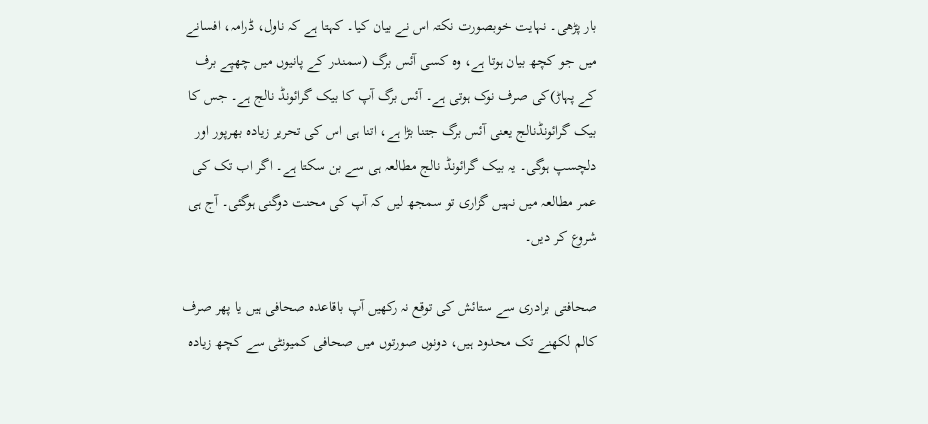بار پڑھی۔ نہایت خوبصورت نکتہ اس نے بیان کیا۔ کہتا ہے کہ ناول، ڈرامہ، افسانے میں جو کچھ بیان ہوتا ہے، وہ کسی آئس برگ (سمندر کے پانیوں میں چھپے برف کے پہاڑ)کی صرف نوک ہوتی ہے۔ آئس برگ آپ کا بیک گرائونڈ نالج ہے۔ جس کا بیک گرائونڈنالج یعنی آئس برگ جتنا بڑا ہے، اتنا ہی اس کی تحریر زیادہ بھرپور اور دلچسپ ہوگی۔ یہ بیک گرائونڈ نالج مطالعہ ہی سے بن سکتا ہے۔ اگر اب تک کی عمر مطالعہ میں نہیں گزاری تو سمجھ لیں کہ آپ کی محنت دوگنی ہوگئی۔ آج ہی شروع کر دیں۔

صحافتی برادری سے ستائش کی توقع نہ رکھیں آپ باقاعدہ صحافی ہیں یا پھر صرف کالم لکھنے تک محدود ہیں، دونوں صورتوں میں صحافی کمیونٹی سے کچھ زیادہ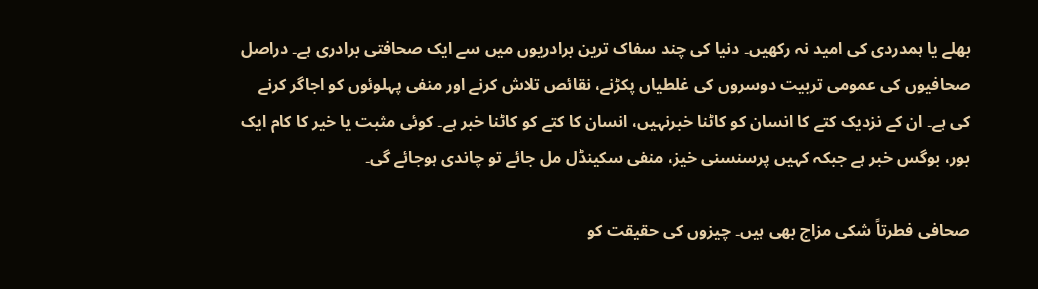بھلے یا ہمدردی کی امید نہ رکھیں۔ دنیا کی چند سفاک ترین برادریوں میں سے ایک صحافتی برادری ہے۔ دراصل صحافیوں کی عمومی تربیت دوسروں کی غلطیاں پکڑنے، نقائص تلاش کرنے اور منفی پہلوئوں کو اجاگر کرنے کی ہے۔ ان کے نزدیک کتے کا انسان کو کاٹنا خبرنہیں، انسان کا کتے کو کاٹنا خبر ہے۔ کوئی مثبت یا خیر کا کام ایک بور، بوگس خبر ہے جبکہ کہیں پرسنسنی خیز، منفی سکینڈل مل جائے تو چاندی ہوجائے گی۔

صحافی فطرتاً شکی مزاج بھی ہیں۔ چیزوں کی حقیقت کو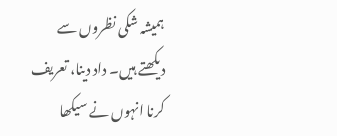ہمیشہ شکی نظروں سے دیکھتے ہیں۔ داد دینا، تعریف کرنا انہوں نے سیکھا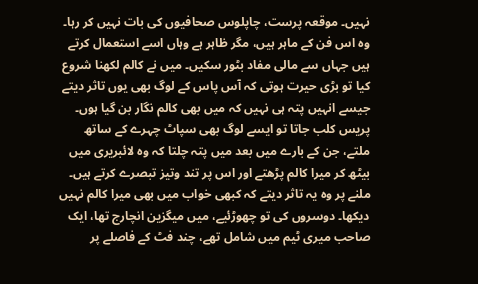نہیں۔ موقعہ پرست، چاپلوس صحافیوں کی بات نہیں کر رہا۔ وہ اس فن کے ماہر ہیں، مگر ظاہر ہے وہاں اسے استعمال کرتے ہیں جہاں سے مالی مفاد بٹور سکیں۔ میں نے کالم لکھنا شروع کیا تو بڑی حیرت ہوتی کہ آس پاس کے لوگ بھی یوں تاثر دیتے جیسے انہیں پتہ ہی نہیں کہ میں بھی کالم نگار بن گیا ہوں۔ پریس کلب جاتا تو ایسے لوگ بھی سپاٹ چہرے کے ساتھ ملتے، جن کے بارے میں بعد میں پتہ چلتا کہ وہ لائبریری میں بیٹھ کر میرا کالم پڑھتے اور اس پر تند وتیز تبصرے کرتے ہیں۔ ملنے پر وہ یہ تاثر دیتے کہ کبھی خواب میں بھی میرا کالم نہیں دیکھا۔ دوسروں کی تو چھوڑئیے، میں میگزین انچارج تھا، ایک صاحب میری ٹیم میں شامل تھے، چند فٹ کے فاصلے پر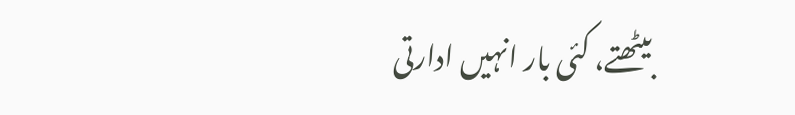بیٹھتے، کئی بار انہیں ادارتی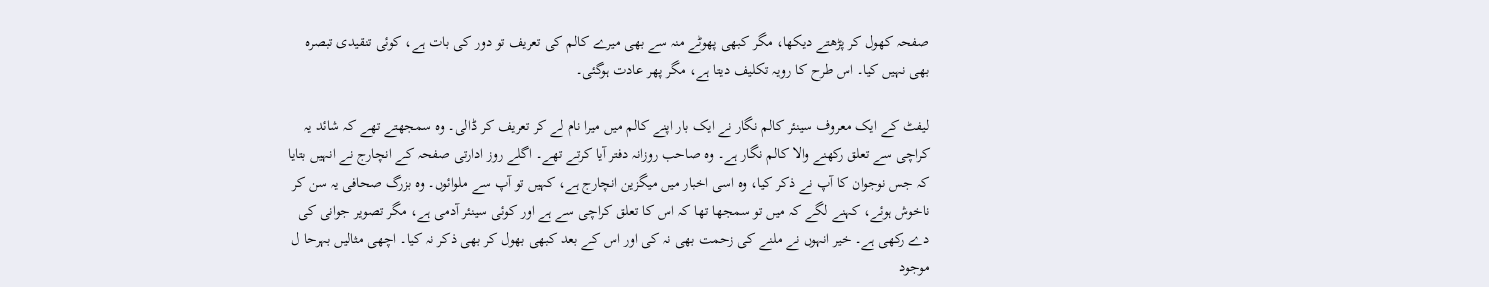صفحہ کھول کر پڑھتے دیکھا، مگر کبھی پھوٹے منہ سے بھی میرے کالم کی تعریف تو دور کی بات ہے، کوئی تنقیدی تبصرہ بھی نہیں کیا۔ اس طرح کا رویہ تکلیف دیتا ہے، مگر پھر عادت ہوگئی۔

لیفٹ کے ایک معروف سینئر کالم نگار نے ایک بار اپنے کالم میں میرا نام لے کر تعریف کر ڈالی۔ وہ سمجھتے تھے کہ شائد یہ کراچی سے تعلق رکھنے والا کالم نگار ہے۔ وہ صاحب روزانہ دفتر آیا کرتے تھے۔ اگلے روز ادارتی صفحہ کے انچارج نے انہیں بتایا کہ جس نوجوان کا آپ نے ذکر کیا، وہ اسی اخبار میں میگزین انچارج ہے، کہیں تو آپ سے ملوائوں۔ وہ بزرگ صحافی یہ سن کر ناخوش ہوئے، کہنے لگے کہ میں تو سمجھا تھا کہ اس کا تعلق کراچی سے ہے اور کوئی سینئر آدمی ہے، مگر تصویر جوانی کی دے رکھی ہے۔ خیر انہوں نے ملنے کی زحمت بھی نہ کی اور اس کے بعد کبھی بھول کر بھی ذکر نہ کیا۔ اچھی مثالیں بہرحا ل موجود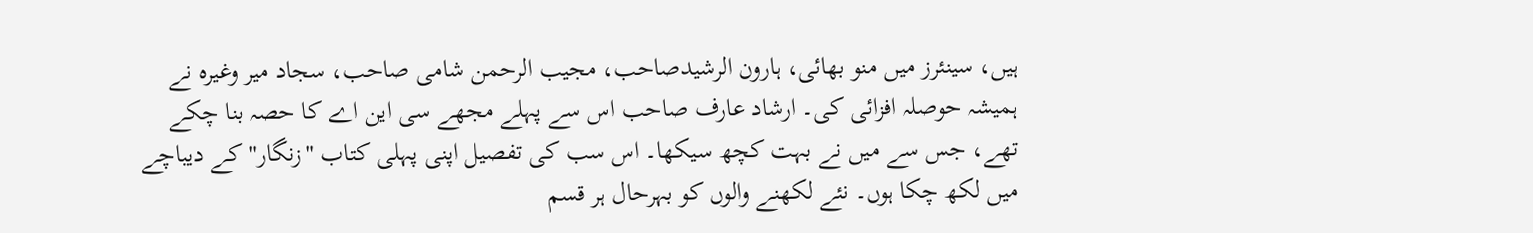ہیں، سینئرز میں منو بھائی، ہارون الرشیدصاحب، مجیب الرحمن شامی صاحب، سجاد میر وغیرہ نے ہمیشہ حوصلہ افزائی کی۔ ارشاد عارف صاحب اس سے پہلے مجھے سی این اے کا حصہ بنا چکے تھے، جس سے میں نے بہت کچھ سیکھا۔ اس سب کی تفصیل اپنی پہلی کتاب "زنگار" کے دیباچے میں لکھ چکا ہوں۔ نئے لکھنے والوں کو بہرحال ہر قسم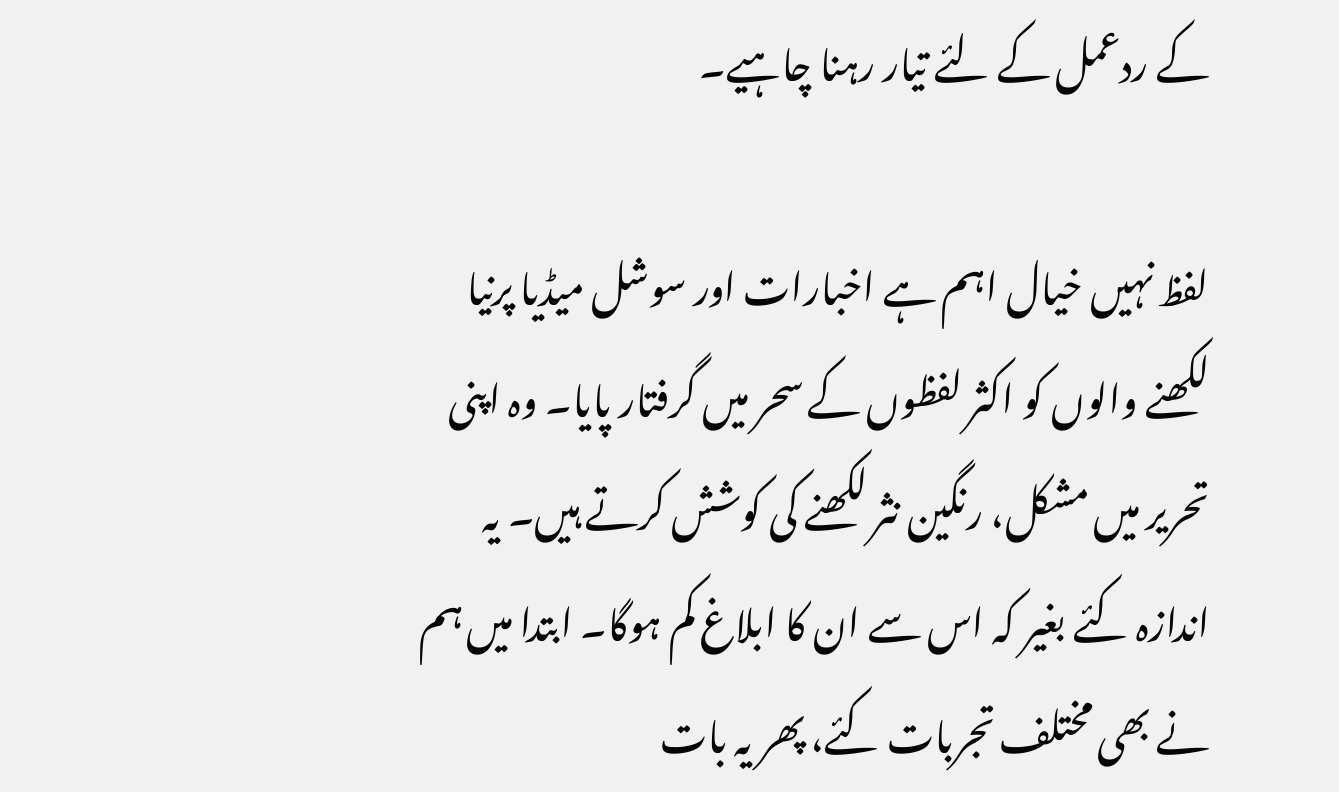کے ردعمل کے لئے تیار رہنا چاہیے۔

لفظ نہیں خیال اہم ہے اخبارات اور سوشل میڈیا پرنیا لکھنے والوں کو اکثر لفظوں کے سحر میں گرفتار پایا۔ وہ اپنی تحریر میں مشکل، رنگین نثر لکھنے کی کوشش کرتے ہیں۔ یہ اندازہ کئے بغیر کہ اس سے ان کا ابلاغ کم ہوگا۔ ابتدا میں ہم نے بھی مختلف تجربات کئے، پھر یہ بات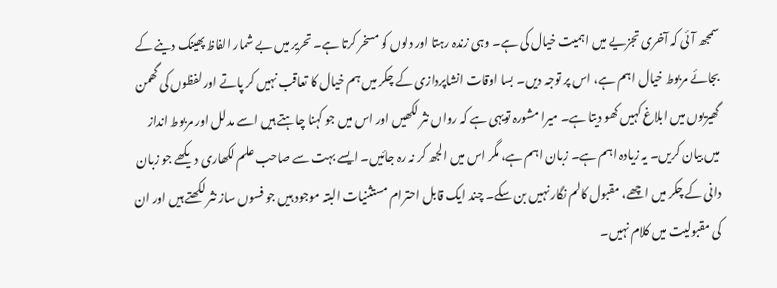سمجھ آئی کہ آخری تجزیے میں اہمیت خیال کی ہے۔ وہی زندہ رہتا اور دلوں کو مسخر کرتا ہے۔ تحریر میں بے شمار الفاظ پھینک دینے کے بجائے مربوط خیال اہم ہے، اس پر توجہ دیں۔ بسا اوقات انشاپردازی کے چکر میں ہم خیال کا تعاقب نہیں کر پاتے اور لفظوں کی گھمن گھیریوں میں ابلاغ کہیں کھو دیتا ہے۔ میرا مشورہ تویہی ہے کہ رواں نثر لکھیں اور اس میں جو کہنا چاہتے ہیں اسے مدلل اور مربوط انداز میں بیان کریں۔ یہ زیادہ اہم ہے۔ زبان اہم ہے، مگر اس میں الجھ کر نہ رہ جائیں۔ ایسے بہت سے صاحب علم لکھاری دیکھے جو زبان دانی کے چکر میں اچھے، مقبول کالم نگار نہیں بن سکے۔ چند ایک قابل احترام مستثنیات البتہ موجود ہیں جو فسوں ساز نثر لکھتے ہیں اور ان کی مقبولیت میں کلام نہیں۔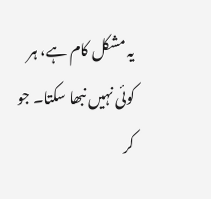یہ مشکل کام ہے، ہر کوئی نہیں نبھا سکتا۔ جو کر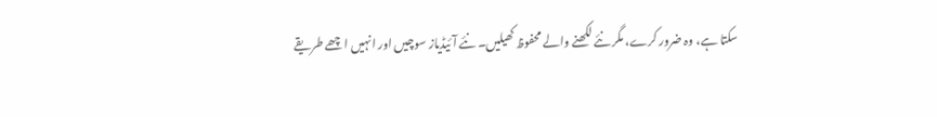سکتا ہے، وہ ضرور کرے، مگر نئے لکھنے والے محفوظ کھیلیں۔ نئے آئیڈیاز سوچیں اور انہیں اچھے طریقے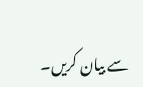سے بیان کریں۔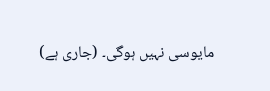مایوسی نہیں ہوگی۔ (جاری ہے)